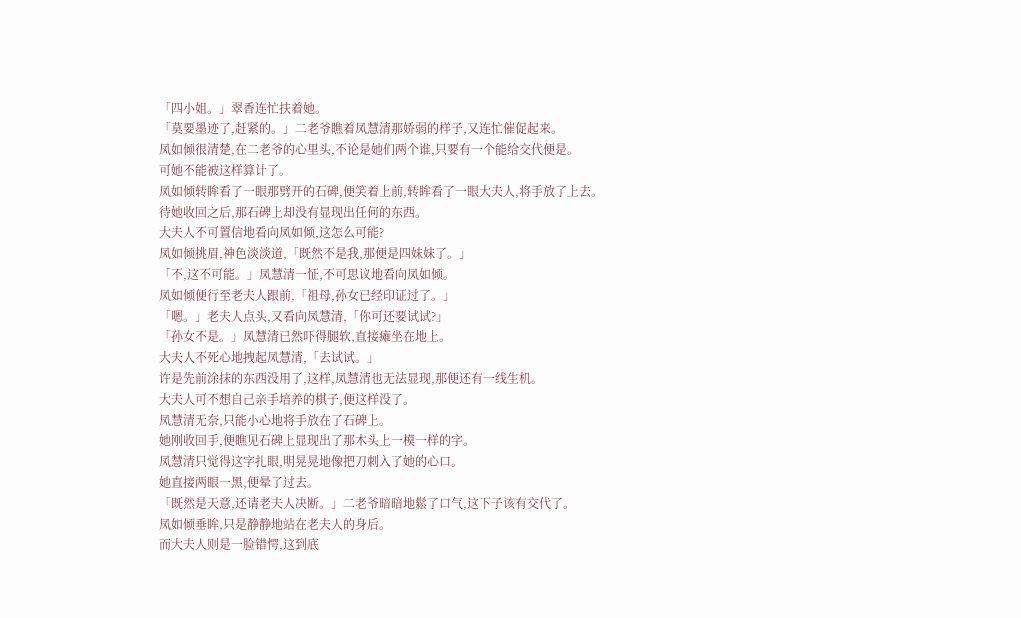「四小姐。」翠香连忙扶着她。
「莫要墨迹了,赶紧的。」二老爷瞧着凤慧清那娇弱的样子,又连忙催促起来。
凤如倾很清楚,在二老爷的心里头,不论是她们两个谁,只要有一个能给交代便是。
可她不能被这样算计了。
凤如倾转眸看了一眼那劈开的石碑,便笑着上前,转眸看了一眼大夫人,将手放了上去。
待她收回之后,那石碑上却没有显现出任何的东西。
大夫人不可置信地看向凤如倾,这怎么可能?
凤如倾挑眉,神色淡淡道,「既然不是我,那便是四妹妹了。」
「不,这不可能。」凤慧清一怔,不可思议地看向凤如倾。
凤如倾便行至老夫人跟前,「祖母,孙女已经印证过了。」
「嗯。」老夫人点头,又看向凤慧清,「你可还要试试?」
「孙女不是。」凤慧清已然吓得腿软,直接瘫坐在地上。
大夫人不死心地拽起凤慧清,「去试试。」
许是先前涂抹的东西没用了,这样,凤慧清也无法显现,那便还有一线生机。
大夫人可不想自己亲手培养的棋子,便这样没了。
凤慧清无奈,只能小心地将手放在了石碑上。
她刚收回手,便瞧见石碑上显现出了那木头上一模一样的字。
凤慧清只觉得这字扎眼,明晃晃地像把刀刺入了她的心口。
她直接两眼一黑,便晕了过去。
「既然是天意,还请老夫人决断。」二老爷暗暗地鬆了口气,这下子该有交代了。
凤如倾垂眸,只是静静地站在老夫人的身后。
而大夫人则是一脸错愕,这到底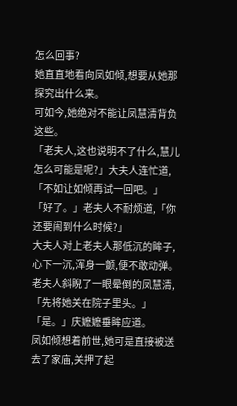怎么回事?
她直直地看向凤如倾,想要从她那探究出什么来。
可如今,她绝对不能让凤慧清背负这些。
「老夫人,这也说明不了什么,慧儿怎么可能是呢?」大夫人连忙道,「不如让如倾再试一回吧。」
「好了。」老夫人不耐烦道,「你还要闹到什么时候?」
大夫人对上老夫人那低沉的眸子,心下一沉,浑身一颤,便不敢动弹。
老夫人斜睨了一眼晕倒的凤慧清,「先将她关在院子里头。」
「是。」庆嬷嬷垂眸应道。
凤如倾想着前世,她可是直接被送去了家庙,关押了起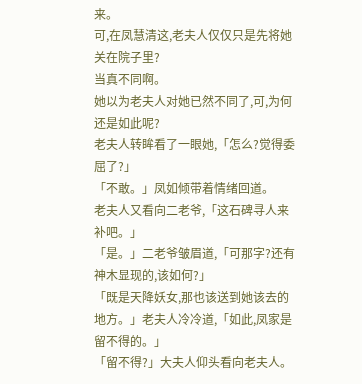来。
可,在凤慧清这,老夫人仅仅只是先将她关在院子里?
当真不同啊。
她以为老夫人对她已然不同了,可,为何还是如此呢?
老夫人转眸看了一眼她,「怎么?觉得委屈了?」
「不敢。」凤如倾带着情绪回道。
老夫人又看向二老爷,「这石碑寻人来补吧。」
「是。」二老爷皱眉道,「可那字?还有神木显现的,该如何?」
「既是天降妖女,那也该送到她该去的地方。」老夫人冷冷道,「如此,凤家是留不得的。」
「留不得?」大夫人仰头看向老夫人。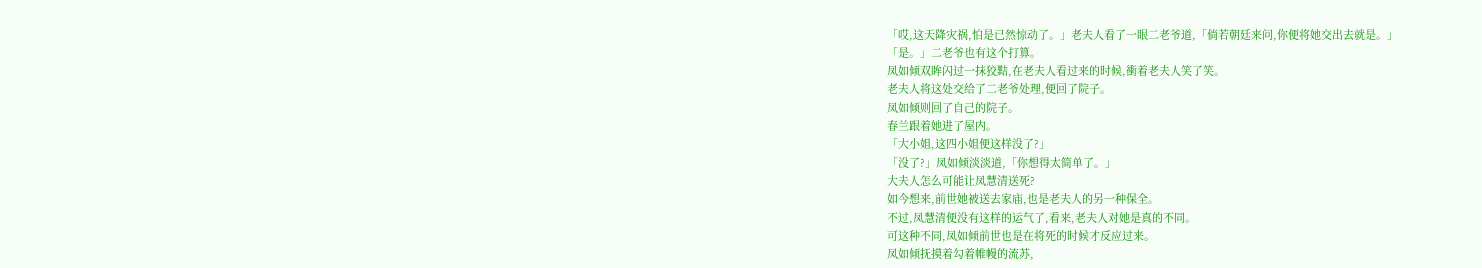「哎,这天降灾祸,怕是已然惊动了。」老夫人看了一眼二老爷道,「倘若朝廷来问,你便将她交出去就是。」
「是。」二老爷也有这个打算。
凤如倾双眸闪过一抹狡黠,在老夫人看过来的时候,衝着老夫人笑了笑。
老夫人将这处交给了二老爷处理,便回了院子。
凤如倾则回了自己的院子。
春兰跟着她进了屋内。
「大小姐,这四小姐便这样没了?」
「没了?」凤如倾淡淡道,「你想得太简单了。」
大夫人怎么可能让凤慧清送死?
如今想来,前世她被送去家庙,也是老夫人的另一种保全。
不过,凤慧清便没有这样的运气了,看来,老夫人对她是真的不同。
可这种不同,凤如倾前世也是在将死的时候才反应过来。
凤如倾抚摸着勾着帷幔的流苏,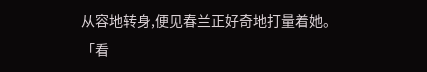从容地转身,便见春兰正好奇地打量着她。
「看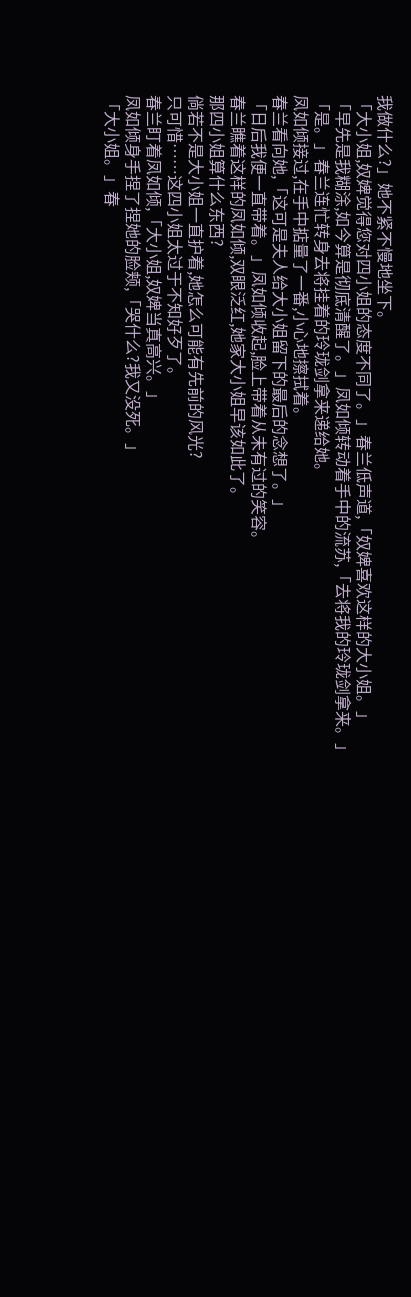我做什么?」她不紧不慢地坐下。
「大小姐,奴婢觉得您对四小姐的态度不同了。」春兰低声道,「奴婢喜欢这样的大小姐。」
「早先是我糊涂,如今算是彻底清醒了。」凤如倾转动着手中的流苏,「去将我的玲珑剑拿来。」
「是。」春兰连忙转身去将挂着的玲珑剑拿来递给她。
凤如倾接过,在手中掂量了一番,小心地擦拭着。
春兰看向她,「这可是夫人给大小姐留下的最后的念想了。」
「日后我便一直带着。」凤如倾收起,脸上带着从未有过的笑容。
春兰瞧着这样的凤如倾,双眼泛红,她家大小姐早该如此了。
那四小姐算什么东西?
倘若不是大小姐一直护着,她怎么可能有先前的风光?
只可惜……这四小姐太过于不知好歹了。
春兰盯着凤如倾,「大小姐,奴婢当真高兴。」
凤如倾身手捏了捏她的脸颊,「哭什么?我又没死。」
「大小姐。」春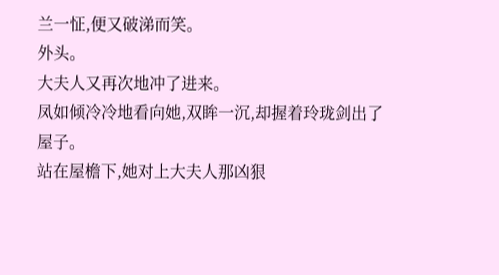兰一怔,便又破涕而笑。
外头。
大夫人又再次地冲了进来。
凤如倾冷冷地看向她,双眸一沉,却握着玲珑剑出了屋子。
站在屋檐下,她对上大夫人那凶狠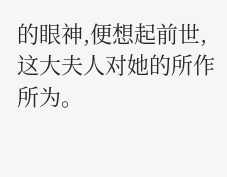的眼神,便想起前世,这大夫人对她的所作所为。